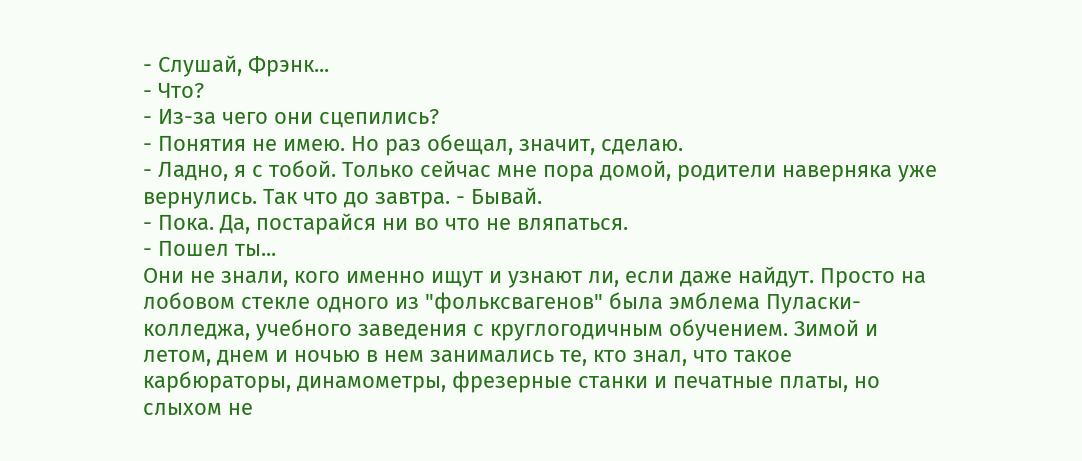- Слушай, Фрэнк...
- Что?
- Из-за чего они сцепились?
- Понятия не имею. Но раз обещал, значит, сделаю.
- Ладно, я с тобой. Только сейчас мне пора домой, родители наверняка уже вернулись. Так что до завтра. - Бывай.
- Пока. Да, постарайся ни во что не вляпаться.
- Пошел ты...
Они не знали, кого именно ищут и узнают ли, если даже найдут. Просто на лобовом стекле одного из "фольксвагенов" была эмблема Пуласки-колледжа, учебного заведения с круглогодичным обучением. Зимой и летом, днем и ночью в нем занимались те, кто знал, что такое карбюраторы, динамометры, фрезерные станки и печатные платы, но слыхом не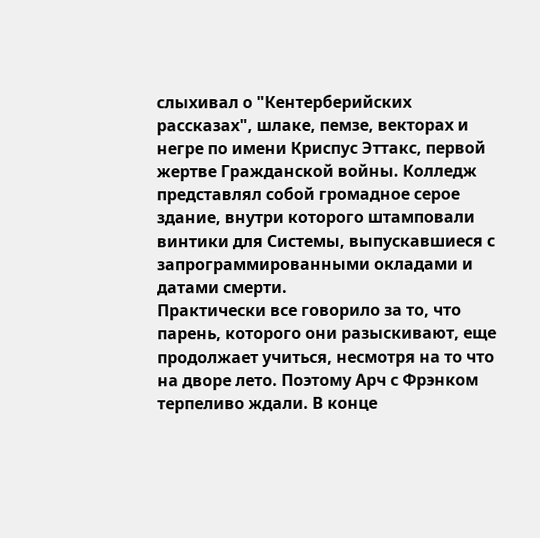слыхивал о "Кентерберийских рассказах", шлаке, пемзе, векторах и негре по имени Криспус Эттакс, первой жертве Гражданской войны. Колледж представлял собой громадное серое здание, внутри которого штамповали винтики для Системы, выпускавшиеся с запрограммированными окладами и датами смерти.
Практически все говорило за то, что парень, которого они разыскивают, еще продолжает учиться, несмотря на то что на дворе лето. Поэтому Арч с Фрэнком терпеливо ждали. В конце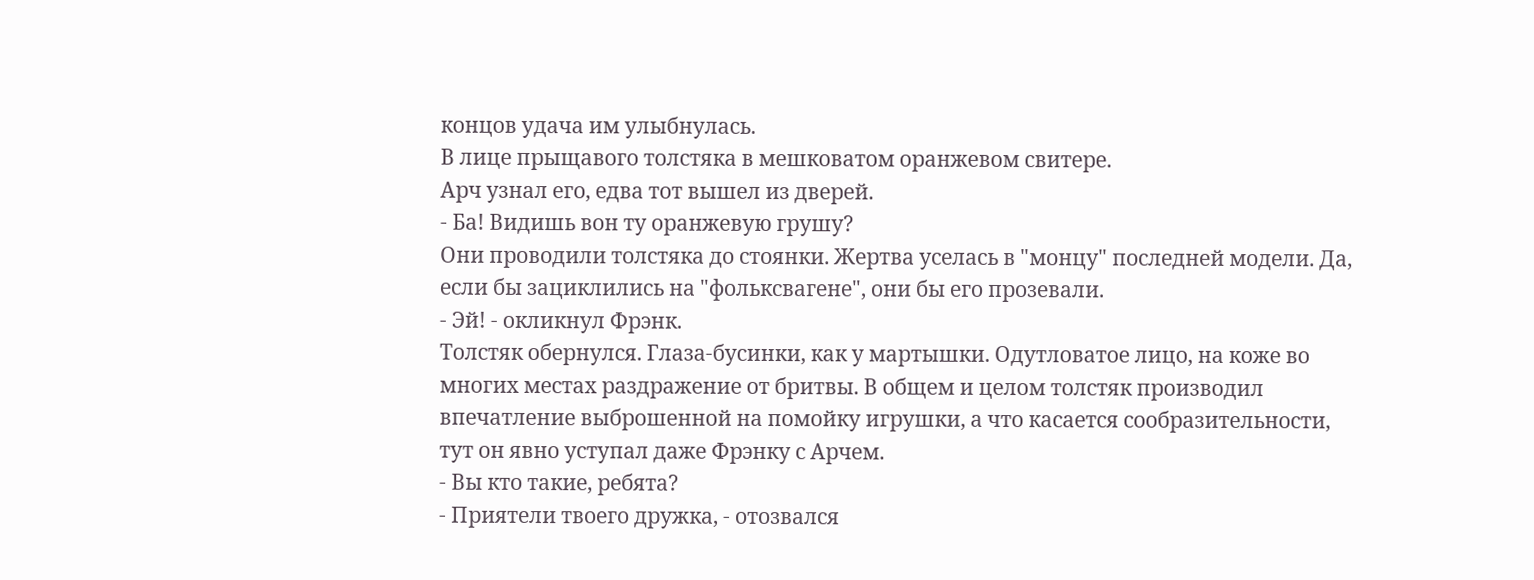концов удача им улыбнулась.
В лице прыщавого толстяка в мешковатом оранжевом свитере.
Арч узнал его, едва тот вышел из дверей.
- Ба! Видишь вон ту оранжевую грушу?
Они проводили толстяка до стоянки. Жертва уселась в "монцу" последней модели. Да, если бы зациклились на "фольксвагене", они бы его прозевали.
- Эй! - окликнул Фрэнк.
Толстяк обернулся. Глаза-бусинки, как у мартышки. Одутловатое лицо, на коже во многих местах раздражение от бритвы. В общем и целом толстяк производил впечатление выброшенной на помойку игрушки, а что касается сообразительности, тут он явно уступал даже Фрэнку с Арчем.
- Вы кто такие, ребята?
- Приятели твоего дружка, - отозвался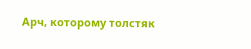Арч, которому толстяк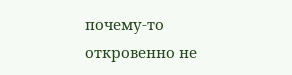почему-то откровенно не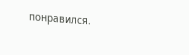понравился.